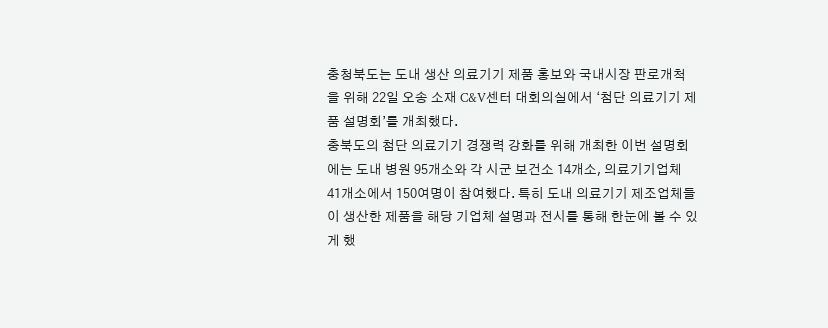충청북도는 도내 생산 의료기기 제품 홍보와 국내시장 판로개척을 위해 22일 오송 소재 C&V센터 대회의실에서 ‘첨단 의료기기 제품 설명회’를 개최했다.
충북도의 첨단 의료기기 경쟁력 강화를 위해 개최한 이번 설명회에는 도내 병원 95개소와 각 시군 보건소 14개소, 의료기기업체 41개소에서 150여명이 참여했다. 특히 도내 의료기기 제조업체들이 생산한 제품을 해당 기업체 설명과 전시를 통해 한눈에 볼 수 있게 했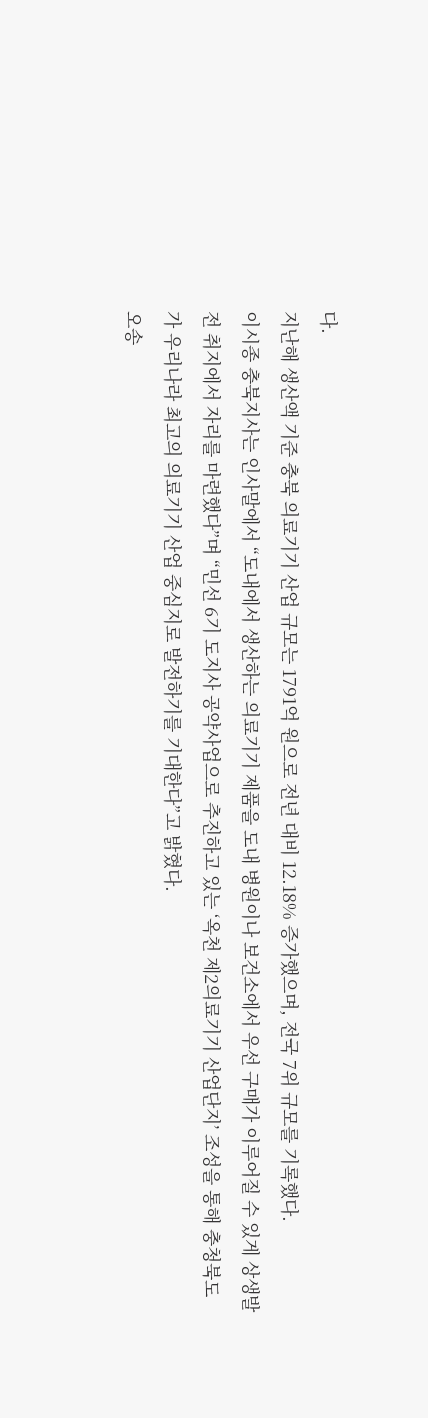다.
지난해 생산액 기준 충북 의료기기 산업 규모는 1791억 원으로 전년 대비 12.18% 증가했으며, 전국 7위 규모를 기록했다.
이시종 충북지사는 인사말에서 “도내에서 생산하는 의료기기 제품을 도내 병원이나 보건소에서 우선 구매가 이루어질 수 있게 상생발전 취지에서 자리를 마련했다”며 “민선 6기 도지사 공약사업으로 추진하고 있는 ‘옥천 제2의료기기 산업단지’ 조성을 통해 충청북도가 우리나라 최고의 의료기기 산업 중심지로 발전하기를 기대한다”고 밝혔다.
오송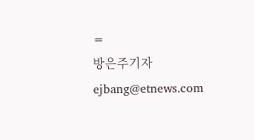=
방은주기자 ejbang@etnews.com